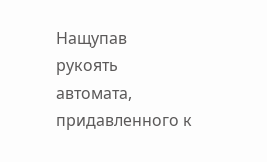Нащупав рукоять автомата, придавленного к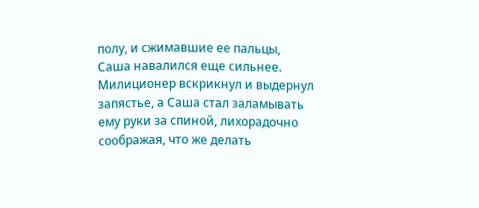полу, и сжимавшие ее пальцы, Саша навалился еще сильнее. Милиционер вскрикнул и выдернул запястье, а Саша стал заламывать ему руки за спиной, лихорадочно соображая, что же делать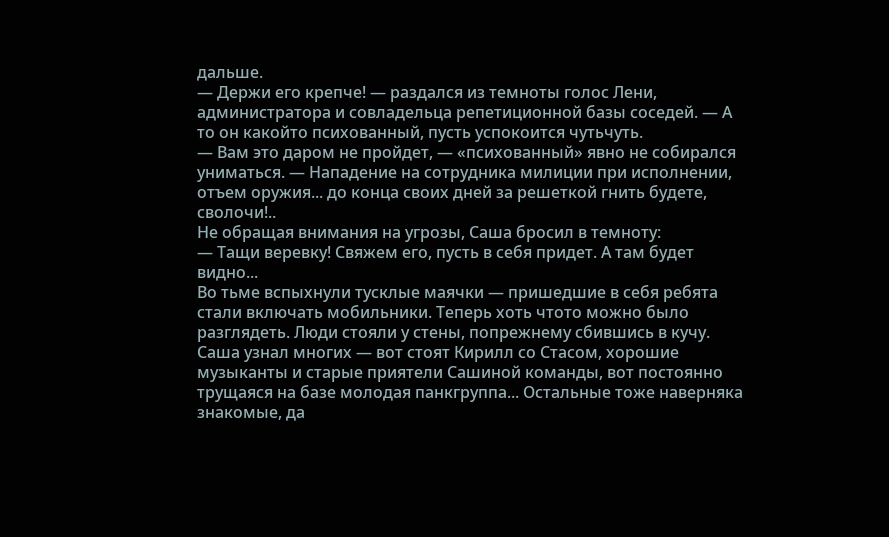дальше.
— Держи его крепче! — раздался из темноты голос Лени, администратора и совладельца репетиционной базы соседей. — А то он какойто психованный, пусть успокоится чутьчуть.
— Вам это даром не пройдет, — «психованный» явно не собирался униматься. — Нападение на сотрудника милиции при исполнении, отъем оружия... до конца своих дней за решеткой гнить будете, сволочи!..
Не обращая внимания на угрозы, Саша бросил в темноту:
— Тащи веревку! Свяжем его, пусть в себя придет. А там будет видно...
Во тьме вспыхнули тусклые маячки — пришедшие в себя ребята стали включать мобильники. Теперь хоть чтото можно было разглядеть. Люди стояли у стены, попрежнему сбившись в кучу. Саша узнал многих — вот стоят Кирилл со Стасом, хорошие музыканты и старые приятели Сашиной команды, вот постоянно трущаяся на базе молодая панкгруппа... Остальные тоже наверняка знакомые, да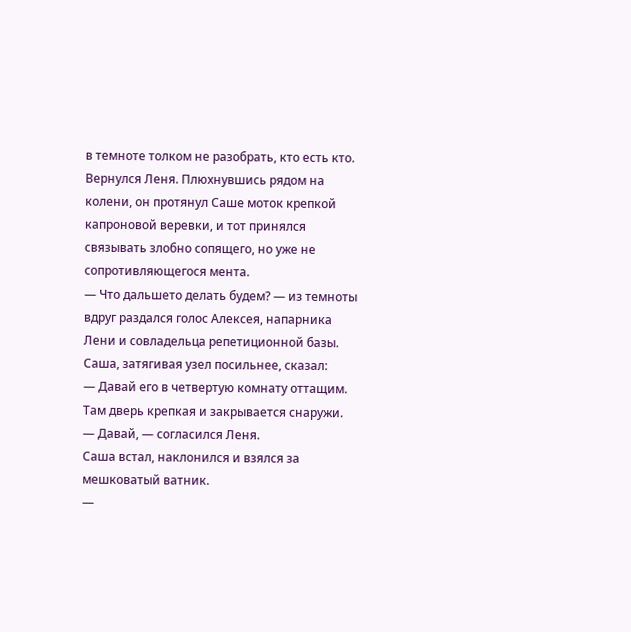в темноте толком не разобрать, кто есть кто.
Вернулся Леня. Плюхнувшись рядом на колени, он протянул Саше моток крепкой капроновой веревки, и тот принялся связывать злобно сопящего, но уже не сопротивляющегося мента.
— Что дальшето делать будем? — из темноты вдруг раздался голос Алексея, напарника Лени и совладельца репетиционной базы.
Саша, затягивая узел посильнее, сказал:
— Давай его в четвертую комнату оттащим. Там дверь крепкая и закрывается снаружи.
— Давай, — согласился Леня.
Саша встал, наклонился и взялся за мешковатый ватник.
—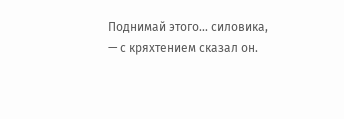Поднимай этого... силовика, — с кряхтением сказал он.